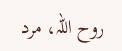روح اللہ، مرد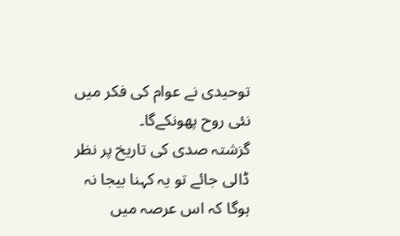توحیدی نے عوام کی فکر میں نئی روح پھونکےگا۔
گزشتہ صدی کی تاریخ پر نظر ڈالی جائے تو یہ کہنا بیجا نہ ہوگا کہ اس عرصہ میں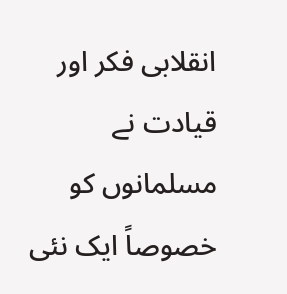انقلابی فکر اور قیادت نے مسلمانوں کو خصوصاً ایک نئی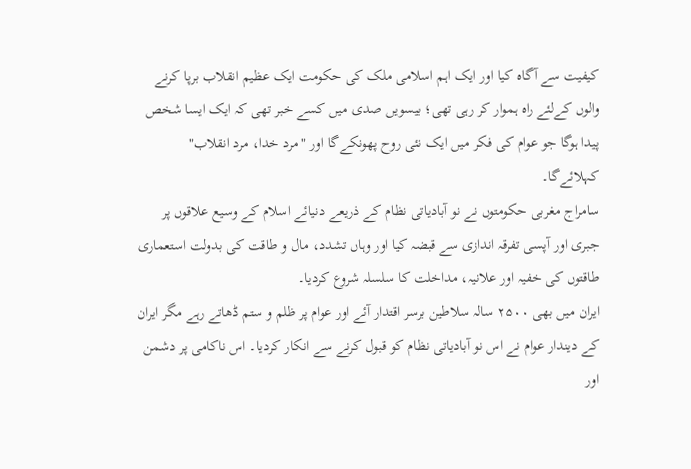کیفیت سے آگاہ کیا اور ایک اہم اسلامی ملک کی حکومت ایک عظیم انقلاب برپا کرنے والوں کےلئے راہ ہموار کر رہی تھی؛ بیسویں صدی میں کسے خبر تھی کہ ایک ایسا شخص پیدا ہوگا جو عوام کی فکر میں ایک نئی روح پھونکےگا اور "مرد خدا، مرد انقلاب" کہلائےگا۔
سامراج مغربی حکومتوں نے نو آبادیاتی نظام کے ذریعے دنیائے اسلام کے وسیع علاقوں پر جبری اور آپسی تفرقہ اندازی سے قبضہ کیا اور وہاں تشدد، مال و طاقت کی بدولت استعماری طاقتوں کی خفیہ اور علانیہ، مداخلت کا سلسلہ شروع کردیا۔
ایران میں بھی ۲۵۰۰ سالہ سلاطین برسر اقتدار آئے اور عوام پر ظلم و ستم ڈھاتے رہے مگر ایران کے دیندار عوام نے اس نو آبادیاتی نظام کو قبول کرنے سے انکار کردیا۔ اس ناکامی پر دشمن اور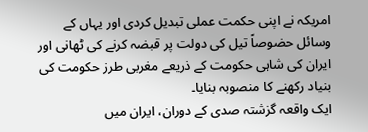امریکہ نے اپنی حکمت عملی تبدیل کردی اور یہاں کے وسائل حضوصاً تیل کی دولت پر قبضہ کرنے کی ٹھانی اور ایران کی شاہی حکومت کے ذریعے مغربی طرز حکومت کی بنیاد رکھنے کا منصوبہ بنایا۔
ایک واقعہ گزشتہ صدی کے دوران، ایران میں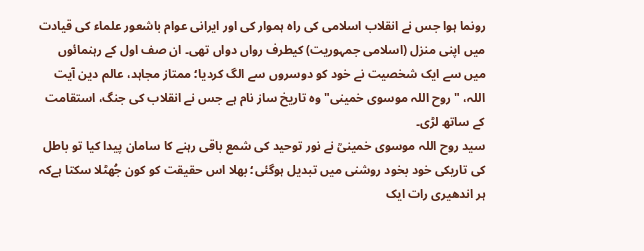رونما ہوا جس نے انقلاب اسلامی کی راہ ہموار کی اور ایرانی عوام باشعور علماء کی قیادت میں اپنی منزل (اسلامی جمہوریت) کیطرف رواں دواں تھی۔ ان صف اول کے رہنمائوں میں سے ایک شخصیت نے خود کو دوسروں سے الگ کردیا؛ ممتاز مجاہد، عالم دین آیت اللہ، "روح اللہ موسوی خمینی" وہ تاریخ ساز نام ہے جس نے انقلاب کی جنگ، استقامت کے ساتھ لڑی۔
سید روح اللہ موسوی خمینیؒ نے نور توحید کی شمع باقی رہنے کا سامان پیدا کیا تو باطل کی تاریکی خود بخود روشنی میں تبدیل ہوگئی؛ بھلا اس حقیقت کو کون جُھٹلا سکتا ہےکہ ہر اندھیری رات ایک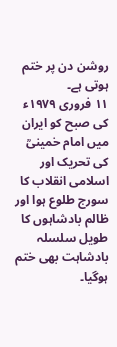روشن دن پر ختم ہوتی ہے۔
۱۱ فروری ۱۹۷۹ء کی صبح کو ایران میں امام خمینیؒ کی تحریک اور اسلامی انقلاب کا سورج طلوع ہوا اور ظالم بادشاہوں کا طویل سلسلہ بادشاہت بھی ختم ہوگیا۔